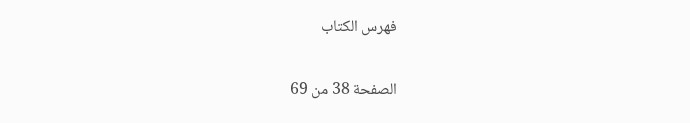فهرس الكتاب

الصفحة 38 من 69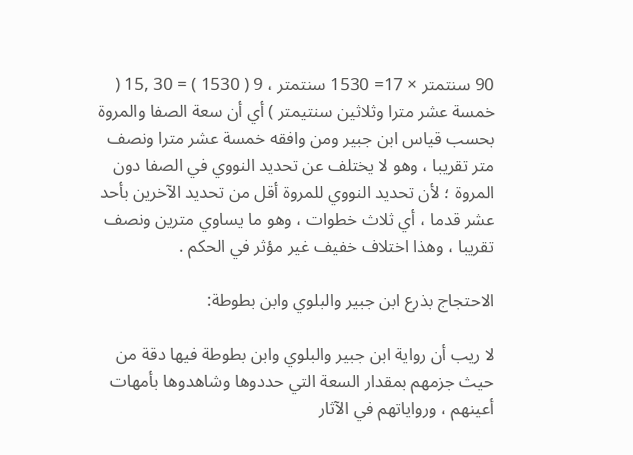90 سنتمتر × 17= 1530 سنتمتر ، 9 ( 1530 ) = 30 ,15 ( خمسة عشر مترا وثلاثين سنتيمتر ) أي أن سعة الصفا والمروة بحسب قياس ابن جبير ومن وافقه خمسة عشر مترا ونصف متر تقريبا ، وهو لا يختلف عن تحديد النووي في الصفا دون المروة ؛ لأن تحديد النووي للمروة أقل من تحديد الآخرين بأحد عشر قدما ، أي ثلاث خطوات ، وهو ما يساوي مترين ونصف تقريبا ، وهذا اختلاف خفيف غير مؤثر في الحكم .

الاحتجاج بذرع ابن جبير والبلوي وابن بطوطة:

لا ريب أن رواية ابن جبير والبلوي وابن بطوطة فيها دقة من حيث جزمهم بمقدار السعة التي حددوها وشاهدوها بأمهات أعينهم ، ورواياتهم في الآثار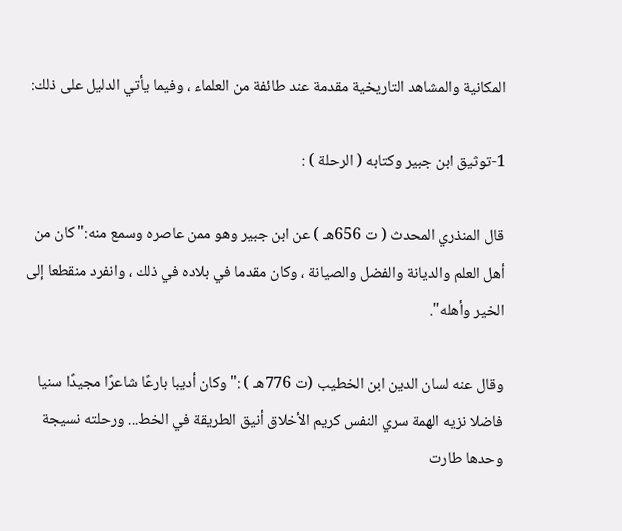المكانية والمشاهد التاريخية مقدمة عند طائفة من العلماء ، وفيما يأتي الدليل على ذلك:

1-توثيق ابن جبير وكتابه ( الرحلة ) :

قال المنذري المحدث ( ت 656هـ ) عن ابن جبير وهو ممن عاصره وسمع منه:"كان من أهل العلم والديانة والفضل والصيانة ، وكان مقدما في بلاده في ذلك ، وانفرد منقطعا إلى الخير وأهله".

وقال عنه لسان الدين ابن الخطيب (ت 776هـ ) :"وكان أديبا بارعًا شاعرًا مجيدًا سنيا فاضلا نزيه الهمة سري النفس كريم الأخلاق أنيق الطريقة في الخط... ورحلته نسيجة وحدها طارت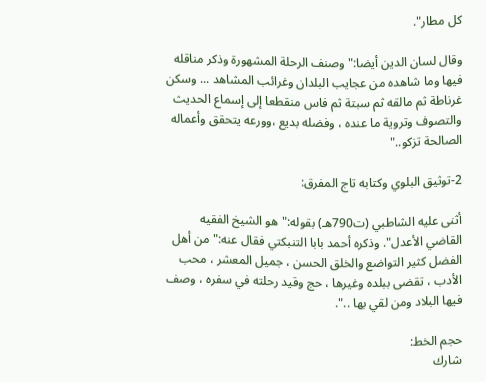كل مطار".

وقال لسان الدين أيضا:"وصنف الرحلة المشهورة وذكر مناقله فيها وما شاهده من عجايب البلدان وغرائب المشاهد ... وسكن غرناطة ثم مالقه ثم سبتة ثم فاس منقطعا إلى إسماع الحديث والتصوف وتروية ما عنده ، وفضله بديع ،وورعه يتحقق وأعماله الصالحة تزكو.."

2-توثيق البلوي وكتابه تاج المفرق:

أثنى عليه الشاطبي (ت790هـ) بقوله:"هو الشيخ الفقيه القاضي الأعدل". وذكره أحمد بابا التنبكتي فقال عنه:"من أهل الفضل كثير التواضع والخلق الحسن ، جميل المعشر ، محب الأدب ، تقضى ببلده وغيرها ، حج وقيد رحلته في سفره ، وصف فيها البلاد ومن لقي بها ..".

حجم الخط:
شارك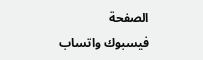الصفحة
فيسبوك واتساب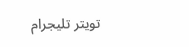تويتر تليجرام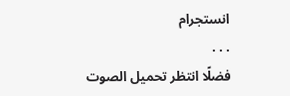انستجرام
. . .
فضلًا انتظر تحميل الصوت